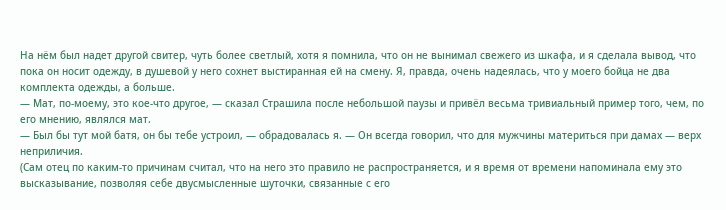На нём был надет другой свитер, чуть более светлый, хотя я помнила, что он не вынимал свежего из шкафа, и я сделала вывод, что пока он носит одежду, в душевой у него сохнет выстиранная ей на смену. Я, правда, очень надеялась, что у моего бойца не два комплекта одежды, а больше.
— Мат, по-моему, это кое-что другое, — сказал Страшила после небольшой паузы и привёл весьма тривиальный пример того, чем, по его мнению, являлся мат.
— Был бы тут мой батя, он бы тебе устроил, — обрадовалась я. — Он всегда говорил, что для мужчины материться при дамах — верх неприличия.
(Сам отец по каким-то причинам считал, что на него это правило не распространяется, и я время от времени напоминала ему это высказывание, позволяя себе двусмысленные шуточки, связанные с его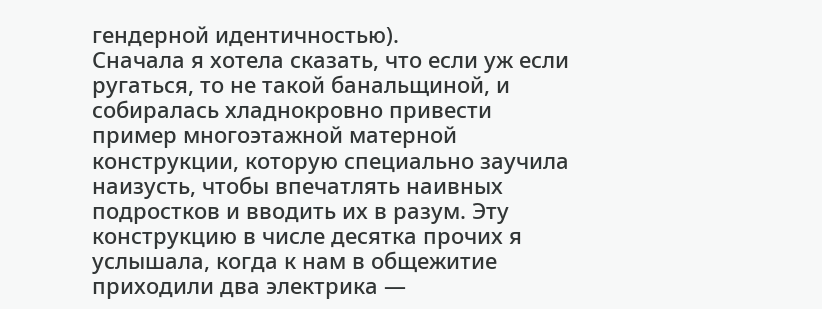гендерной идентичностью).
Сначала я хотела сказать, что если уж если ругаться, то не такой банальщиной, и собиралась хладнокровно привести пример многоэтажной матерной конструкции, которую специально заучила наизусть, чтобы впечатлять наивных подростков и вводить их в разум. Эту конструкцию в числе десятка прочих я услышала, когда к нам в общежитие приходили два электрика —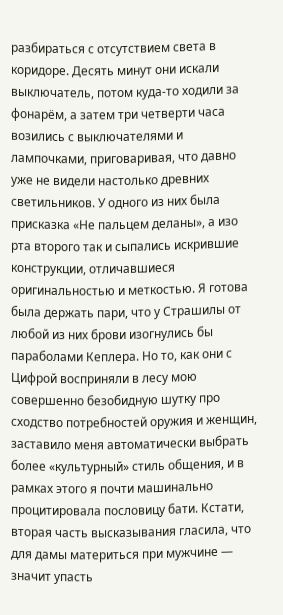разбираться с отсутствием света в коридоре. Десять минут они искали выключатель, потом куда-то ходили за фонарём, а затем три четверти часа возились с выключателями и лампочками, приговаривая, что давно уже не видели настолько древних светильников. У одного из них была присказка «Не пальцем деланы», а изо рта второго так и сыпались искрившие конструкции, отличавшиеся оригинальностью и меткостью. Я готова была держать пари, что у Страшилы от любой из них брови изогнулись бы параболами Кеплера. Но то, как они с Цифрой восприняли в лесу мою совершенно безобидную шутку про сходство потребностей оружия и женщин, заставило меня автоматически выбрать более «культурный» стиль общения, и в рамках этого я почти машинально процитировала пословицу бати. Кстати, вторая часть высказывания гласила, что для дамы материться при мужчине — значит упасть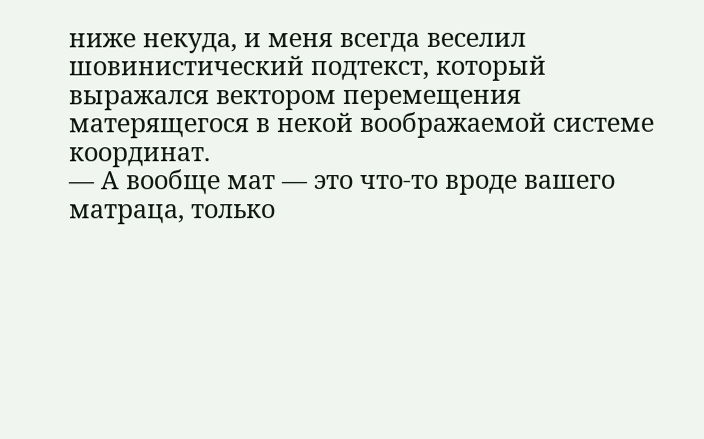ниже некуда, и меня всегда веселил шовинистический подтекст, который выражался вектором перемещения матерящегося в некой воображаемой системе координат.
— А вообще мат — это что-то вроде вашего матраца, только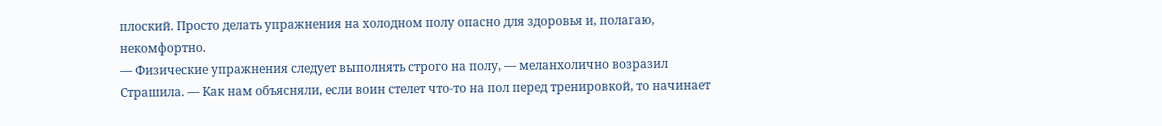плоский. Просто делать упражнения на холодном полу опасно для здоровья и, полагаю, некомфортно.
— Физические упражнения следует выполнять строго на полу, — меланхолично возразил Страшила. — Как нам объясняли, если воин стелет что-то на пол перед тренировкой, то начинает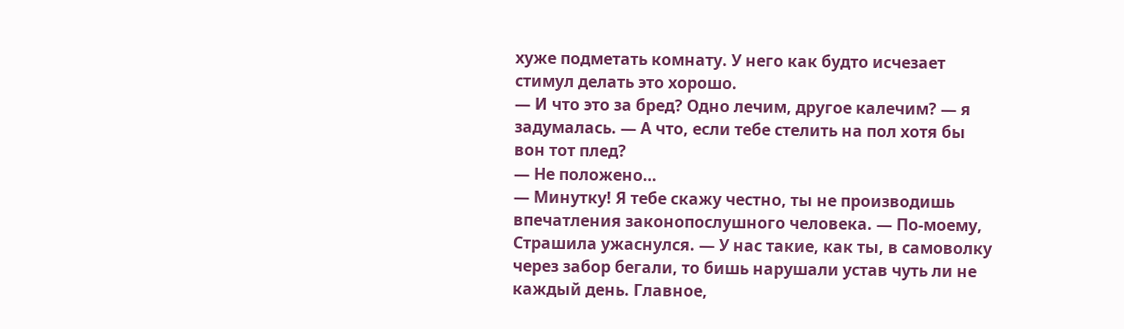хуже подметать комнату. У него как будто исчезает стимул делать это хорошо.
— И что это за бред? Одно лечим, другое калечим? — я задумалась. — А что, если тебе стелить на пол хотя бы вон тот плед?
— Не положено…
— Минутку! Я тебе скажу честно, ты не производишь впечатления законопослушного человека. — По-моему, Страшила ужаснулся. — У нас такие, как ты, в самоволку через забор бегали, то бишь нарушали устав чуть ли не каждый день. Главное,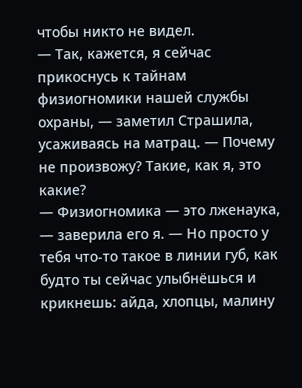чтобы никто не видел.
— Так, кажется, я сейчас прикоснусь к тайнам физиогномики нашей службы охраны, — заметил Страшила, усаживаясь на матрац. — Почему не произвожу? Такие, как я, это какие?
— Физиогномика — это лженаука, — заверила его я. — Но просто у тебя что-то такое в линии губ, как будто ты сейчас улыбнёшься и крикнешь: айда, хлопцы, малину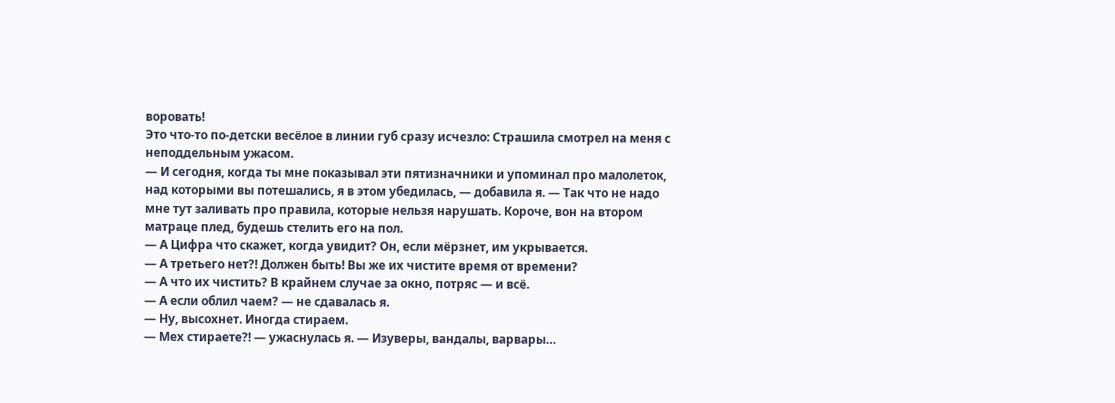воровать!
Это что-то по-детски весёлое в линии губ сразу исчезло: Страшила смотрел на меня с неподдельным ужасом.
— И сегодня, когда ты мне показывал эти пятизначники и упоминал про малолеток, над которыми вы потешались, я в этом убедилась, — добавила я. — Так что не надо мне тут заливать про правила, которые нельзя нарушать. Короче, вон на втором матраце плед, будешь стелить его на пол.
— А Цифра что скажет, когда увидит? Он, если мёрзнет, им укрывается.
— А третьего нет?! Должен быть! Вы же их чистите время от времени?
— А что их чистить? В крайнем случае за окно, потряс — и всё.
— А если облил чаем? — не сдавалась я.
— Ну, высохнет. Иногда стираем.
— Мех стираете?! — ужаснулась я. — Изуверы, вандалы, варвары…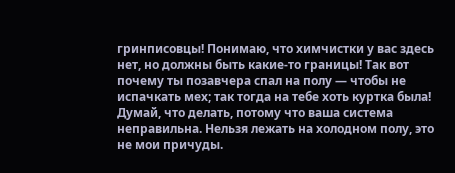гринписовцы! Понимаю, что химчистки у вас здесь нет, но должны быть какие-то границы! Так вот почему ты позавчера спал на полу — чтобы не испачкать мех; так тогда на тебе хоть куртка была! Думай, что делать, потому что ваша система неправильна. Нельзя лежать на холодном полу, это не мои причуды.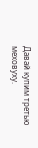Давай купим третью меховуху.